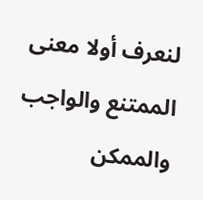لنعرف أولا معنى الممتنع والواجب والممكن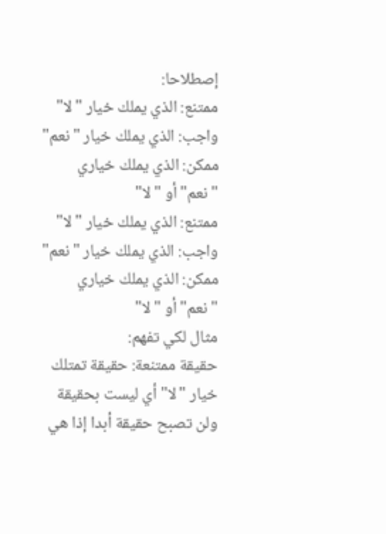إصطلاحا:
ممتنع: الذي يملك خيار "لا"
واجب: الذي يملك خيار "نعم"
ممكن: الذي يملك خياري "نعم" أو "لا"
ممتنع: الذي يملك خيار "لا"
واجب: الذي يملك خيار "نعم"
ممكن: الذي يملك خياري "نعم" أو "لا"
مثال لكي تفهم:
حقيقة ممتنعة: حقيقة تمتلك خيار "لا" أي ليست بحقيقة ولن تصبح حقيقة أبدا إذا هي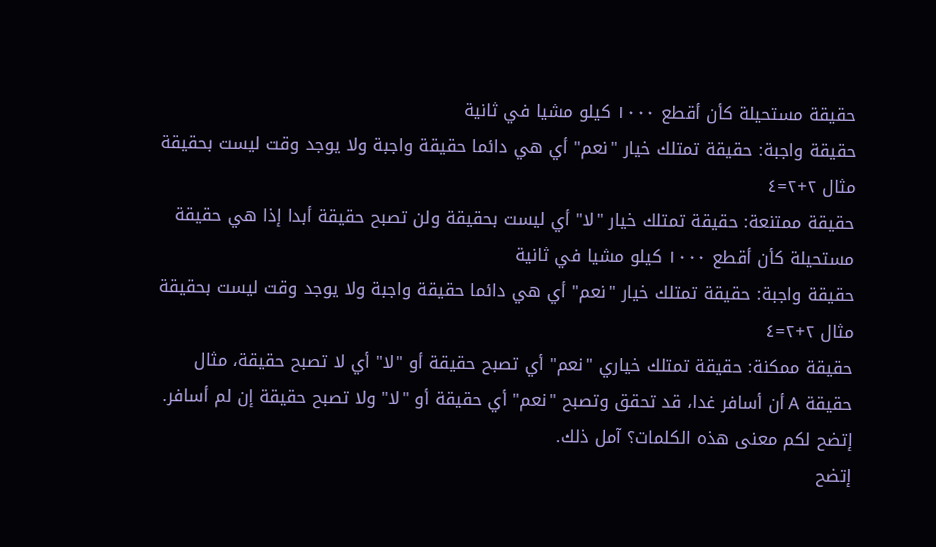حقيقة مستحيلة كأن أقطع ١٠٠٠ كيلو مشيا في ثانية
حقيقة واجبة: حقيقة تمتلك خيار "نعم" أي هي دائما حقيقة واجبة ولا يوجد وقت ليست بحقيقة مثال ٢+٢=٤
حقيقة ممتنعة: حقيقة تمتلك خيار "لا" أي ليست بحقيقة ولن تصبح حقيقة أبدا إذا هي حقيقة مستحيلة كأن أقطع ١٠٠٠ كيلو مشيا في ثانية
حقيقة واجبة: حقيقة تمتلك خيار "نعم" أي هي دائما حقيقة واجبة ولا يوجد وقت ليست بحقيقة مثال ٢+٢=٤
حقيقة ممكنة: حقيقة تمتلك خياري "نعم" أي تصبح حقيقة أو "لا" أي لا تصبح حقيقة، مثال حقيقة A أن أسافر غدا، قد تحقق وتصبح "نعم" أي حقيقة أو "لا" ولا تصبح حقيقة إن لم أسافر.
إتضح لكم معنى هذه الكلمات؟ آمل ذلك.
إتضح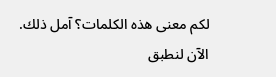لكم معنى هذه الكلمات؟ آمل ذلك.
الآن لنطبق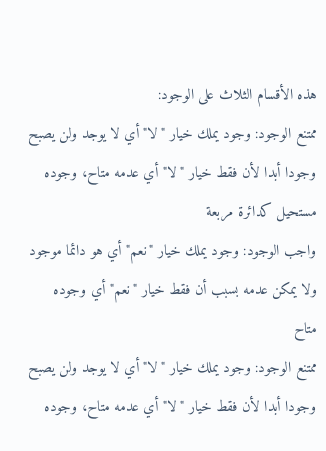هذه الأقسام الثلاث على الوجود:
ممتنع الوجود: وجود يملك خيار "لا" أي لا يوجد ولن يصبح وجودا أبدا لأن فقط خيار "لا" أي عدمه متاح، وجوده مستحيل كدائرة مربعة
واجب الوجود: وجود يملك خيار "نعم" أي هو دائما موجود ولا يمكن عدمه بسبب أن فقط خيار "نعم" أي وجوده متاح
ممتنع الوجود: وجود يملك خيار "لا" أي لا يوجد ولن يصبح وجودا أبدا لأن فقط خيار "لا" أي عدمه متاح، وجوده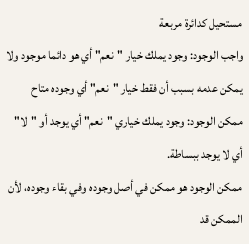مستحيل كدائرة مربعة
واجب الوجود: وجود يملك خيار "نعم" أي هو دائما موجود ولا يمكن عدمه بسبب أن فقط خيار "نعم" أي وجوده متاح
ممكن الوجود: وجود يملك خياري "نعم" أي يوجد أو "لا" أي لا يوجد ببساطة.
ممكن الوجود هو ممكن في أصل وجوده وفي بقاء وجوده، لأن الممكن قد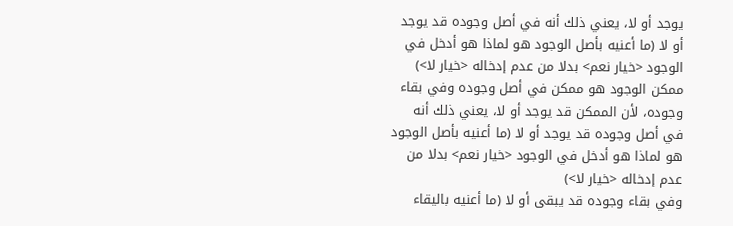يوجد أو لا، يعني ذلك أنه في أصل وجوده قد يوجد أو لا (ما أعنيه بأصل الوجود هو لماذا هو أدخل في الوجود <خيار نعم> بدلا من عدم إدخاله <خيار لا>)
ممكن الوجود هو ممكن في أصل وجوده وفي بقاء وجوده، لأن الممكن قد يوجد أو لا، يعني ذلك أنه في أصل وجوده قد يوجد أو لا (ما أعنيه بأصل الوجود هو لماذا هو أدخل في الوجود <خيار نعم> بدلا من عدم إدخاله <خيار لا>)
وفي بقاء وجوده قد يبقى أو لا (ما أعنيه باليقاء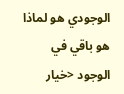الوجودي هو لماذا هو باقي في الوجود <خيار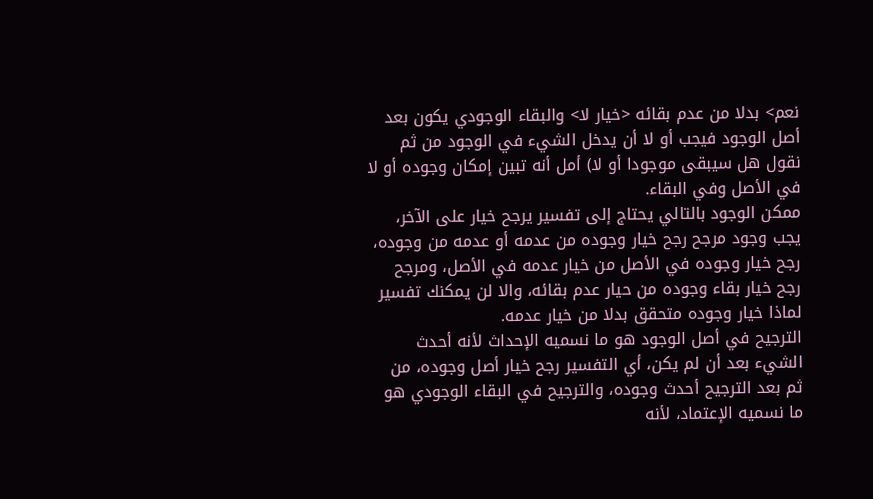نعم> بدلا من عدم بقائه <خيار لا> والبقاء الوجودي يكون بعد أصل الوجود فيجب أو لا أن يدخل الشيء في الوجود من ثم نقول هل سيبقى موجودا أو لا) أمل أنه تبين إمكان وجوده أو لا في الأصل وفي البقاء.
ممكن الوجود بالتالي يحتاج إلى تفسير يرجح خيار على الآخر، يجب وجود مرجح رجح خيار وجوده من عدمه أو عدمه من وجوده، رجح خيار وجوده في الأصل من خيار عدمه في الأصل، ومرجح رجح خيار بقاء وجوده من حيار عدم بقائه، والا لن يمكنك تفسير لماذا خيار وجوده متحقق بدلا من خيار عدمه.
الترجيح في أصل الوجود هو ما نسميه الإحداث لأنه أحدث الشيء بعد أن لم يكن، أي التفسير رجح خيار أصل وجوده، من ثم بعد الترجيح أحدث وجوده، والترجيح في البقاء الوجودي هو ما نسميه الإعتماد، لأنه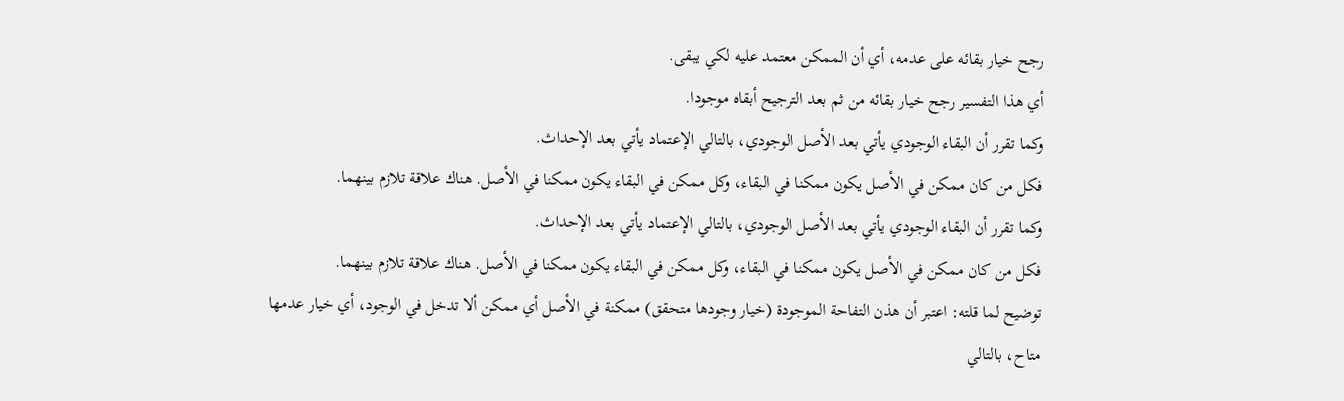رجح خيار بقائه على عدمه، أي أن الممكن معتمد عليه لكي يبقى.
أي هذا التفسير رجح خيار بقائه من ثم بعد الترجيح أبقاه موجودا.
وكما تقرر أن البقاء الوجودي يأتي بعد الأصل الوجودي، بالتالي الإعتماد يأتي بعد الإحداث.
فكل من كان ممكن في الأصل يكون ممكنا في البقاء، وكل ممكن في البقاء يكون ممكنا في الأصل. هناك علاقة تلازم بينهما.
وكما تقرر أن البقاء الوجودي يأتي بعد الأصل الوجودي، بالتالي الإعتماد يأتي بعد الإحداث.
فكل من كان ممكن في الأصل يكون ممكنا في البقاء، وكل ممكن في البقاء يكون ممكنا في الأصل. هناك علاقة تلازم بينهما.
توضيح لما قلته: اعتبر أن هذن التفاحة الموجودة (خيار وجودها متحقق) ممكنة في الأصل أي ممكن ألا تدخل في الوجود، أي خيار عدمها متاح، بالتالي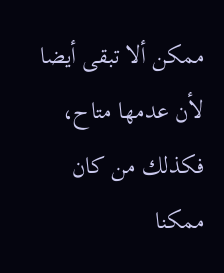ممكن ألا تبقى أيضا لأن عدمها متاح، فكذلك من كان ممكنا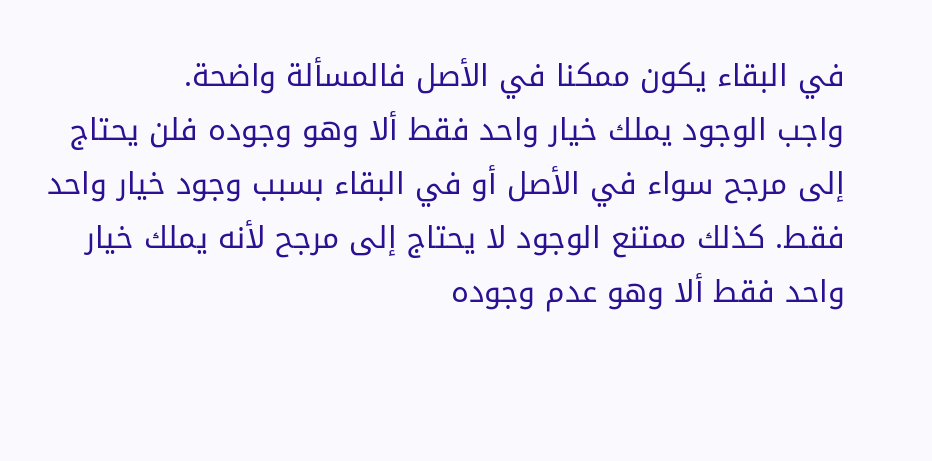في البقاء يكون ممكنا في الأصل فالمسألة واضحة.
واجب الوجود يملك خيار واحد فقط ألا وهو وجوده فلن يحتاج إلى مرجح سواء في الأصل أو في البقاء بسبب وجود خيار واحد فقط. كذلك ممتنع الوجود لا يحتاج إلى مرجح لأنه يملك خيار واحد فقط ألا وهو عدم وجوده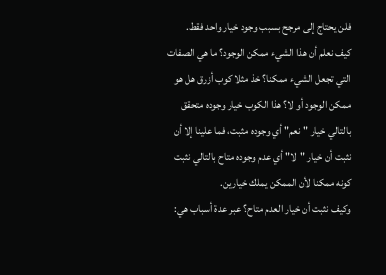فلن يحتاج إلى مرجح بسبب وجود خيار واحد فقط.
كيف نعلم أن هذا الشيء ممكن الوجود؟ ما هي الصفات التي تجعل الشيء ممكنا؟ خذ مثلا كوب أزرق هل هو ممكن الوجود أو لا؟ هذا الكوب خيار وجوده متحقق بالتالي خيار "نعم" أي وجوده مثبت، فما علينا إلا أن نثبت أن خيار "لا" أي عدم وجوده متاح بالتالي نثبت كونه ممكنا لأن الممكن يملك خيارين.
وكيف نثبت أن خيار العدم متاح؟ عبر عدة أسباب هي: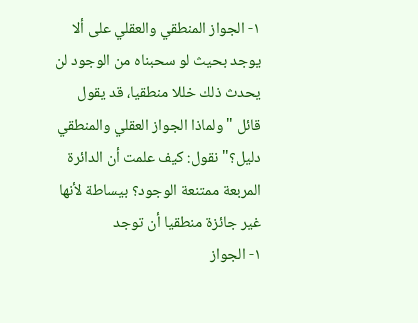١- الجواز المنطقي والعقلي على ألا يوجد بحيث لو سحبناه من الوجود لن يحدث ذلك خللا منطقيا، قد يقول قائل "ولماذا الجواز العقلي والمنطقي دليل؟" نقول: كيف علمت أن الدائرة المربعة ممتنعة الوجود؟ بيساطة لأنها غير جائزة منطقيا أن توجد
١- الجواز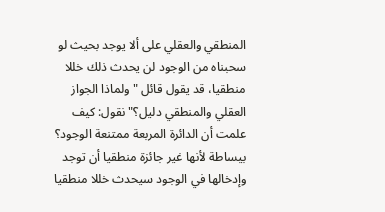المنطقي والعقلي على ألا يوجد بحيث لو سحبناه من الوجود لن يحدث ذلك خللا منطقيا، قد يقول قائل "ولماذا الجواز العقلي والمنطقي دليل؟" نقول: كيف علمت أن الدائرة المربعة ممتنعة الوجود؟ بيساطة لأنها غير جائزة منطقيا أن توجد
وإدخالها في الوجود سيحدث خللا منطقيا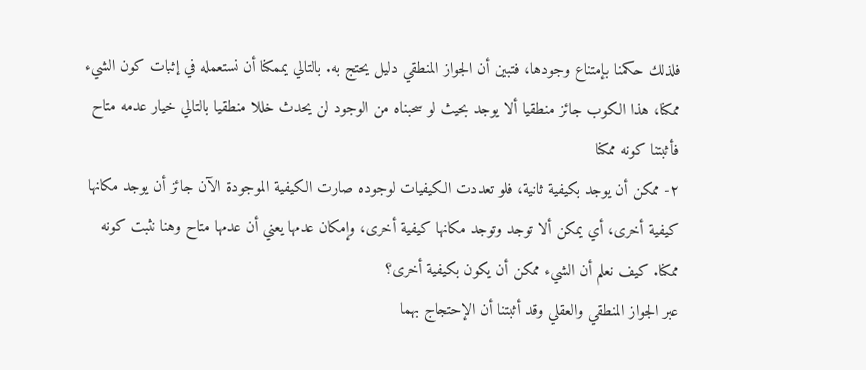فلذلك حكمنا بإمتناع وجودها، فتبين أن الجواز المنطقي دليل يحتج به. بالتالي يممكنا أن نستعمله في إثبات كون الشيء ممكنا، هذا الكوب جائز منطقيا ألا يوجد بحيث لو سحبناه من الوجود لن يحدث خللا منطقيا بالتالي خيار عدمه متاح فأثبتنا كونه ممكنا
٢- ممكن أن يوجد بكيفية ثانية، فلو تعددت الكيفيات لوجوده صارت الكيفية الموجودة الآن جائز أن يوجد مكانها كيفية أخرى، أي يمكن ألا توجد وتوجد مكانها كيفية أخرى، وإمكان عدمها يعني أن عدمها متاح وهنا نثبت كونه ممكنا. كيف نعلم أن الشيء ممكن أن يكون بكيفية أخرى؟
عبر الجواز المنطقي والعقلي وقد أثبتنا أن الإحتجاج بهما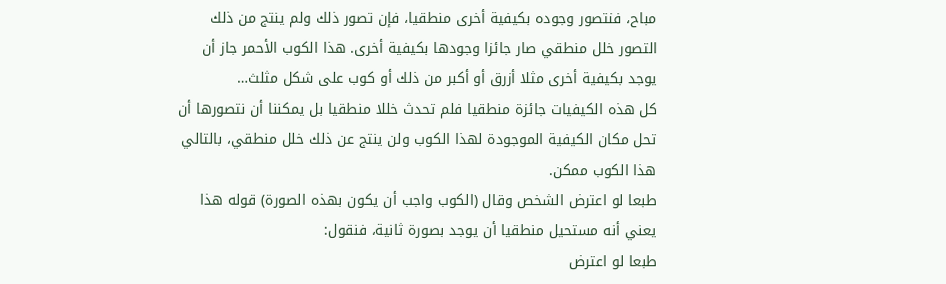مباح، فنتصور وجوده بكيفية أخرى منطقيا، فإن تصور ذلك ولم ينتج من ذلك التصور خلل منطقي صار جائزا وجودها بكيفية أخرى. هذا الكوب الأحمر جاز أن يوجد بكيفية أخرى مثلا أزرق أو أكبر من ذلك أو كوب على شكل مثلث…
كل هذه الكيفيات جائزة منطقيا فلم تحدث خللا منطقيا بل يمكننا أن نتصورها أن تحل مكان الكيفية الموجودة لهذا الكوب ولن ينتج عن ذلك خلل منطقي، بالتالي هذا الكوب ممكن.
طبعا لو اعترض الشخص وقال (الكوب واجب أن يكون بهذه الصورة) قوله هذا يعني أنه مستحيل منطقيا أن يوجد بصورة ثانية، فنقول:
طبعا لو اعترض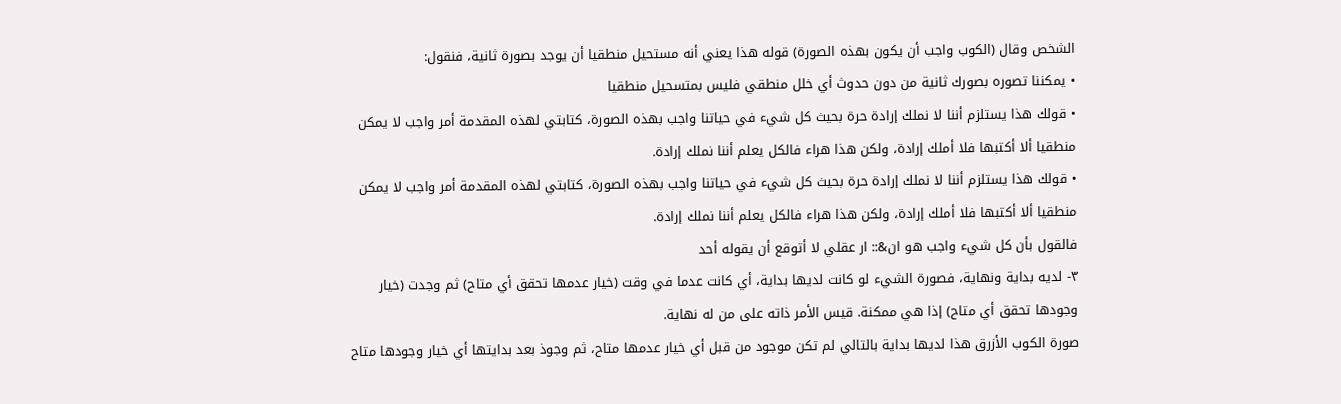الشخص وقال (الكوب واجب أن يكون بهذه الصورة) قوله هذا يعني أنه مستحيل منطقيا أن يوجد بصورة ثانية، فنقول:
• يمكننا تصوره بصورك ثانية من دون حدوث أي خلل منطقي فليس بمتسحيل منطقيا
• قولك هذا يستلزم أننا لا نملك إرادة حرة بحيث كل شيء في حياتنا واجب بهذه الصورة، كتابتي لهذه المقدمة أمر واجب لا يمكن منطقيا ألا أكتبها فلا أملك إرادة، ولكن هذا هراء فالكل يعلم أننا نملك إرادة.
• قولك هذا يستلزم أننا لا نملك إرادة حرة بحيث كل شيء في حياتنا واجب بهذه الصورة، كتابتي لهذه المقدمة أمر واجب لا يمكن منطقيا ألا أكتبها فلا أملك إرادة، ولكن هذا هراء فالكل يعلم أننا نملك إرادة.
فالقول بأن كل شيء واجب هو ان&:: ار عقلي لا أتوقع أن يقوله أحد
٣- لديه بداية ونهاية، فصورة الشيء لو كانت لديها بداية، أي كانت عدما في وقت (خيار عدمها تحقق أي متاح) ثم وجدت (خيار وجودها تحقق أي متاح) إذا هي ممكنة. قيس الأمر ذاته على من له نهاية.
صورة الكوب الأزرق هذا لديها بداية بالتالي لم تكن موجود من قبل أي خيار عدمها متاح، ثم وجوذ بعد بدايتها أي خيار وجودها متاح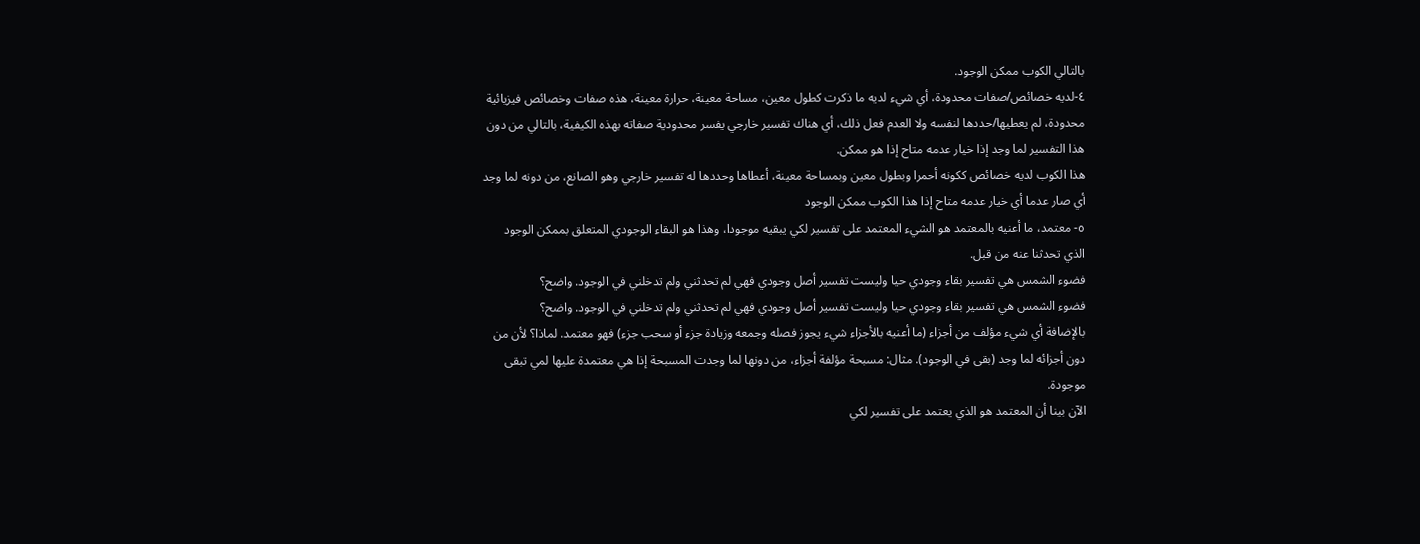بالتالي الكوب ممكن الوجود.
٤-لديه خصائص/صفات محدودة، أي شيء لديه ما ذكرت كطول معين، مساحة معينة، حرارة معينة، هذه صفات وخصائص فيزيائية محدودة، لم يعطيها/حددها لنفسه ولا العدم فعل ذلك، أي هناك تفسير خارجي يفسر محدودية صفاته بهذه الكيفية، بالتالي من دون هذا التفسير لما وجد إذا خيار عدمه متاح إذا هو ممكن.
هذا الكوب لديه خصائص ككونه أحمرا وبطول معين وبمساحة معينة، أعطاها وحددها له تفسير خارجي وهو الصانع، من دونه لما وجد أي صار عدما أي خيار عدمه متاح إذا هذا الكوب ممكن الوجود
٥- معتمد، ما أعنيه بالمعتمد هو الشيء المعتمد على تفسير لكي يبقيه موجودا، وهذا هو البقاء الوجودي المتعلق بممكن الوجود الذي تحدثنا عنه من قبل.
فضوء الشمس هي تفسير بقاء وجودي حيا وليست تفسير أصل وجودي فهي لم تحدثني ولم تدخلني في الوجود. واضح؟
فضوء الشمس هي تفسير بقاء وجودي حيا وليست تفسير أصل وجودي فهي لم تحدثني ولم تدخلني في الوجود. واضح؟
بالإضافة أي شيء مؤلف من أجزاء (ما أعنيه بالأجزاء شيء يجوز فصله وجمعه وزيادة جزء أو سحب جزء) فهو معتمد. لماذا؟ لأن من دون أجزائه لما وجد (بقى في الوجود). مثال: مسبحة مؤلفة أجزاء، من دونها لما وجدت المسبحة إذا هي معتمدة عليها لمي تبقى موجودة.
الآن بينا أن المعتمد هو الذي يعتمد على تفسير لكي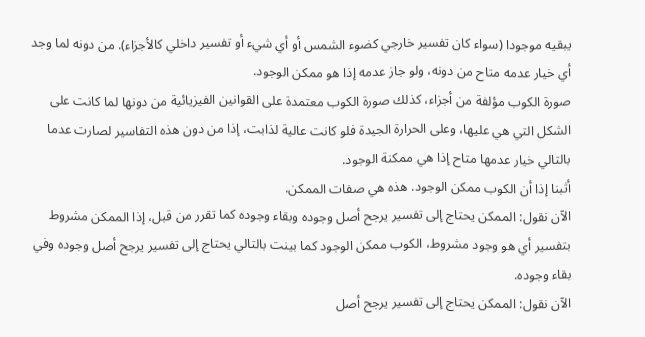يبقيه موجودا (سواء كان تفسير خارجي كضوء الشمس أو أي شيء أو تفسير داخلي كالأجزاء). من دونه لما وجد أي خيار عدمه متاح من دونه، ولو جاز عدمه إذا هو ممكن الوجود.
صورة الكوب مؤلفة من أجزاء، كذلك صورة الكوب معتمدة على القوانين الفيزيائية من دونها لما كانت على الشكل التي هي عليها، وعلى الحرارة الجيدة فلو كانت عالية لذابت، إذا من دون هذه التفاسير لصارت عدما بالتالي خيار عدمها متاح إذا هي ممكنة الوجود.
أثبنا إذا أن الكوب ممكن الوجود. هذه هي صفات الممكن.
الآن نقول: الممكن يحتاج إلى تفسير يرجح أصل وجوده وبقاء وجوده كما تقرر من قبل، إذا الممكن مشروط بتفسير أي هو وجود مشروط، الكوب ممكن الوجود كما بينت بالتالي يحتاج إلى تفسير يرجح أصل وجوده وفي بقاء وجوده.
الآن نقول: الممكن يحتاج إلى تفسير يرجح أصل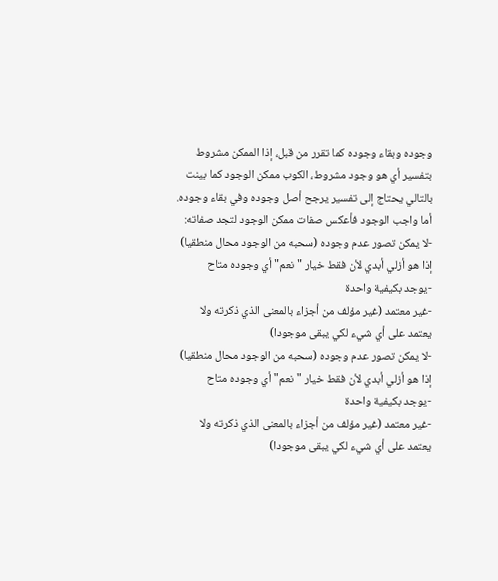وجوده وبقاء وجوده كما تقرر من قبل، إذا الممكن مشروط بتفسير أي هو وجود مشروط، الكوب ممكن الوجود كما بينت بالتالي يحتاج إلى تفسير يرجح أصل وجوده وفي بقاء وجوده.
أما واجب الوجود فأعكس صفات ممكن الوجود لتجد صفاته:
-لا يمكن تصور عدم وجوده (سحبه من الوجود محال منطقيا) إذا هو أزلي أبدي لأن فقط خيار "نعم" أي وجوده متاح
-يوجد بكيفية واحدة
-غير معتمد (غير مؤلف من أجزاء بالمعنى الذي ذكرته ولا يعتمد على أي شيء لكي يبقى موجودا)
-لا يمكن تصور عدم وجوده (سحبه من الوجود محال منطقيا) إذا هو أزلي أبدي لأن فقط خيار "نعم" أي وجوده متاح
-يوجد بكيفية واحدة
-غير معتمد (غير مؤلف من أجزاء بالمعنى الذي ذكرته ولا يعتمد على أي شيء لكي يبقى موجودا)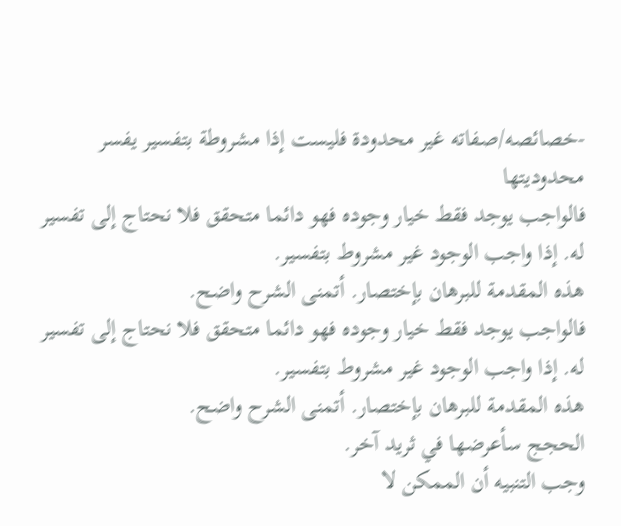-خصائصه/صفاته غير محدودة فليست إذا مشروطة بتفسير يفسر محدوديتها
فالواجب يوجد فقط خيار وجوده فهو دائما متحقق فلا نحتاج إلى تفسير له. إذا واجب الوجود غير مشروط بتفسير.
هذه المقدمة للبرهان بإختصار. أتمنى الشرح واضح.
فالواجب يوجد فقط خيار وجوده فهو دائما متحقق فلا نحتاج إلى تفسير له. إذا واجب الوجود غير مشروط بتفسير.
هذه المقدمة للبرهان بإختصار. أتمنى الشرح واضح.
الحجج سأعرضها في ثريد آخر.
وجب التنبيه أن الممكن لا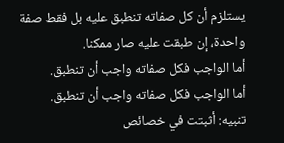يستلزم أن كل صفاته تنطبق عليه بل فقط صفة واحدة، إن طبقت عليه صار ممكنا.
أما الواجب فكل صفاته واجب أن تنطبق.
أما الواجب فكل صفاته واجب أن تنطبق.
تنبيه: أثبتت في خصائص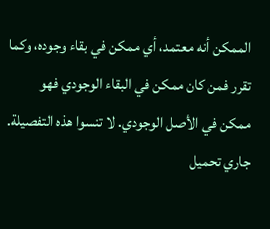الممكن أنه معتمد، أي ممكن في بقاء وجوده، وكما تقرر فمن كان ممكن في البقاء الوجودي فهو ممكن في الأصل الوجودي. لا تنسوا هذه التفصيلة.
جاري تحميل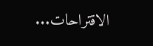الاقتراحات...